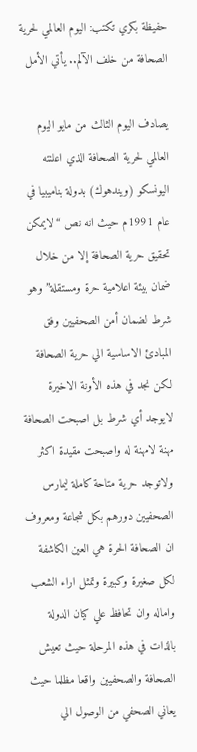حفيظة بكري تكتب: اليوم العالمي لحرية الصحافة من خلف الآلم.. يأتي الأمل

يصادف اليوم الثالث من مايو اليوم العالمي لحرية الصحافة الذي اعلنته اليونسكو (ويندهوك) بدولة بناميبيا في عام 1991م حيث انه نص “لايمكن تحقيق حرية الصحافة إلا من خلال ضمان بيئة اعلامية حرة ومستقلة” وهو شرط لضمان أمن الصحفيين وفق المبادئ الاساسية الي حرية الصحافة لكن نجد في هذه الأونة الاخيرة لايوجد أي شرط بل اصبحت الصحافة مهنة لامهنة له واصبحت مقيدة اكثر ولاتوجد حرية متاحة كاملة ليمارس الصحفيين دورهم بكل شجاعة ومعروف ان الصحافة الحرة هي العين الكاشفة لكل صغيرة وكبيرة وتمثل اراء الشعب واماله وان تحافظ علي كيان الدولة بالذات في هذه المرحلة حيث تعيش الصحافة والصحفيين واقعا مظلما حيث يعاني الصحفي من الوصول الي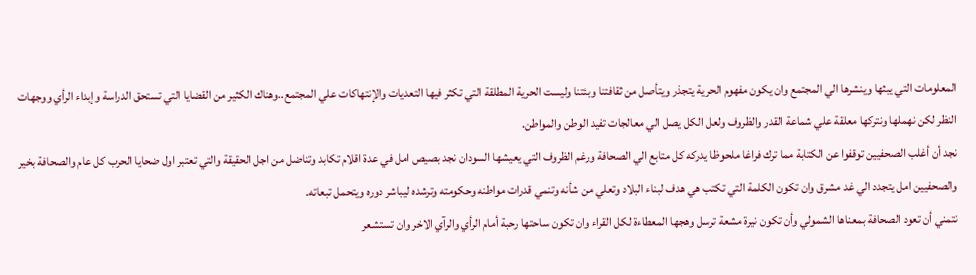المعلومات التي يبثها وينشرها الي المجتمع وان يكون مفهوم الحرية يتجذر ويتأصل من ثقافتنا وبئتنا وليست الحرية المطلقة التي تكثر فيها التعديات والإنتهاكات علي المجتمع..وهناك الكثير من القضايا التي تستحق الدراسة وإبداء الرأي ووجهات النظر لكن نهملها ونتركها معلقة علي شماعة القدر والظروف ولعل الكل يصل الي معالجات تفيد الوطن والمواطن.
نجد أن أغلب الصحفيين توقفوا عن الكتابة مما ترك فراغا ملحوظا يدركه كل متابع الي الصحافة ورغم الظروف التي يعيشها السودان نجد بصيص امل في عدة اقلام تكابد وتناضل من اجل الحقيقة والتي تعتبر اول ضحايا الحرب كل عام والصحافة بخير والصحفيين امل يتجدد الي غد مشرق وان تكون الكلمة التي تكتب هي هدف لبناء البلاد وتعلي من شأنه وتنمي قدرات مواطنه وحكومته وترشده ليباشر دوره ويتحمل تبعاته.
نتمني أن تعود الصحافة بمعناها الشمولي وأن تكون نيرة مشعة ترسل وهجها المعطاءة لكل القراء وان تكون ساحتها رحبة أمام الرأي والرآي الاخر وان تستشعر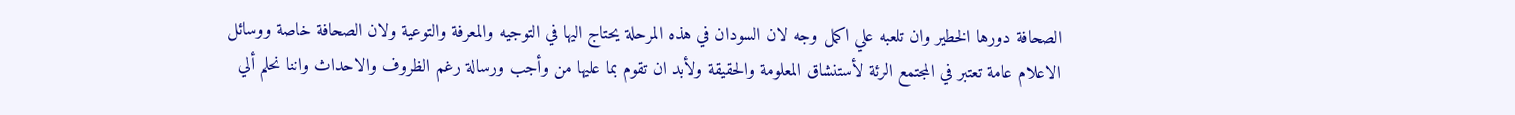الصحافة دورها الخطير وان تلعبه علي اكمل وجه لان السودان في هذه المرحلة يحتاج اليها في التوجيه والمعرفة والتوعية ولان الصحافة خاصة ووسائل الاعلام عامة تعتبر في المجتمع الرئة لأستنشاق المعلومة والحقيقة ولأبد ان تقوم بما عليها من وأجب ورسالة رغم الظروف والاحداث واننا نحلم ألي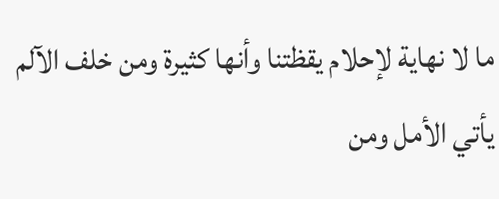ما لا نهاية لإحلام يقظتنا وأنها كثيرة ومن خلف الآلم يأتي الأمل ومن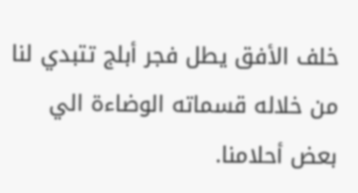خلف الأفق يطل فجر أبلج تتبدي لنا من خلاله قسماته الوضاءة الي بعض أحلامنا.